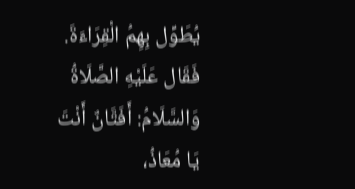يُطَوِّل بِهِمُ الْقِرَاءَةَ. فَقَال عَلَيْهِ الصَّلَاةُ وَالسَّلَامُ: أَفَتَّانٌ أَنْتَ يَا مُعَاذُ،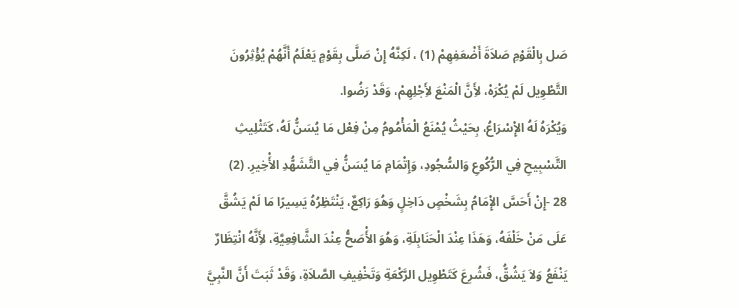صَل بِالْقَوْمِ صَلاَةَ أَضْعَفِهِمْ (1) ، لَكِنَّهُ إِنْ صَلَّى بِقَوْمٍ يَعْلَمُ أَنَّهُمْ يُؤْثِرُونَ التَّطْوِيل لَمْ يُكْرَهْ، لأَِنَّ الْمَنْعَ لأَِجْلِهِمْ، وَقَدْ رَضُوا.
وَيُكْرَهُ لَهُ الإِْسْرَاعُ، بِحَيْثُ يُمْنَعُ الْمَأْمُومُ مِنْ فِعْل مَا يُسَنُّ لَهُ، كَتَثْلِيثِ التَّسْبِيحِ فِي الرُّكُوعِ وَالسُّجُودِ، وَإِتْمَامِ مَا يُسَنُّ فِي التَّشَهُّدِ الأَْخِيرِ. (2)
28 -إِنْ أَحَسَّ الإِْمَامُ بِشَخْصٍ دَاخِلٍ وَهُوَ رَاكِعٌ، يَنْتَظِرُهُ يَسِيرًا مَا لَمْ يَشُقَّ عَلَى مَنْ خَلْفَهُ، وَهَذَا عِنْدَ الْحَنَابِلَةِ، وَهُوَ الأَْصَحُّ عِنْدَ الشَّافِعِيَّةِ، لأَِنَّهُ انْتِظَارٌ يَنْفَعُ وَلاَ يَشُقُّ، فَشُرِعَ كَتَطْوِيل الرَّكْعَةِ وَتَخْفِيفِ الصَّلاَةِ، وَقَدْ ثَبَتَ أَنَّ النَّبِيَّ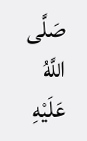صَلَّى اللَّهُ عَلَيْهِ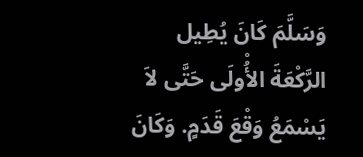وَسَلَّمَ كَانَ يُطِيل الرَّكْعَةَ الأُْولَى حَتَّى لاَ يَسْمَعُ وَقْعَ قَدَمٍ. وَكَانَ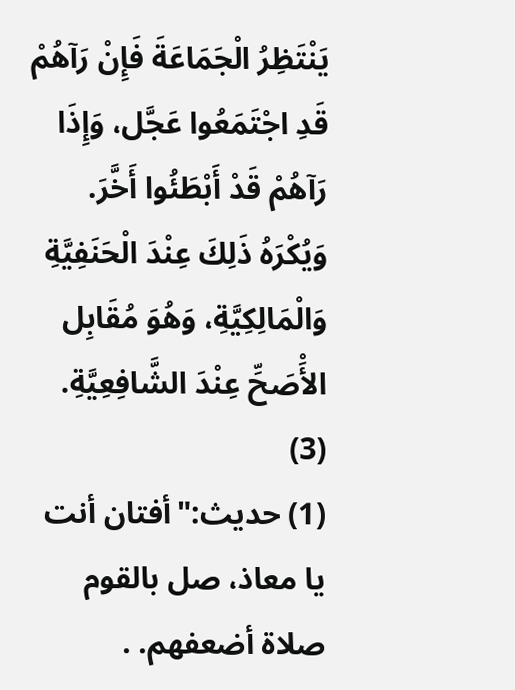يَنْتَظِرُ الْجَمَاعَةَ فَإِنْ رَآهُمْ قَدِ اجْتَمَعُوا عَجَّل، وَإِذَا رَآهُمْ قَدْ أَبْطَئُوا أَخَّرَ.
وَيُكْرَهُ ذَلِكَ عِنْدَ الْحَنَفِيَّةِ وَالْمَالِكِيَّةِ، وَهُوَ مُقَابِل الأَْصَحِّ عِنْدَ الشَّافِعِيَّةِ. (3)
(1) حديث:"أفتان أنت يا معاذ، صل بالقوم صلاة أضعفهم. .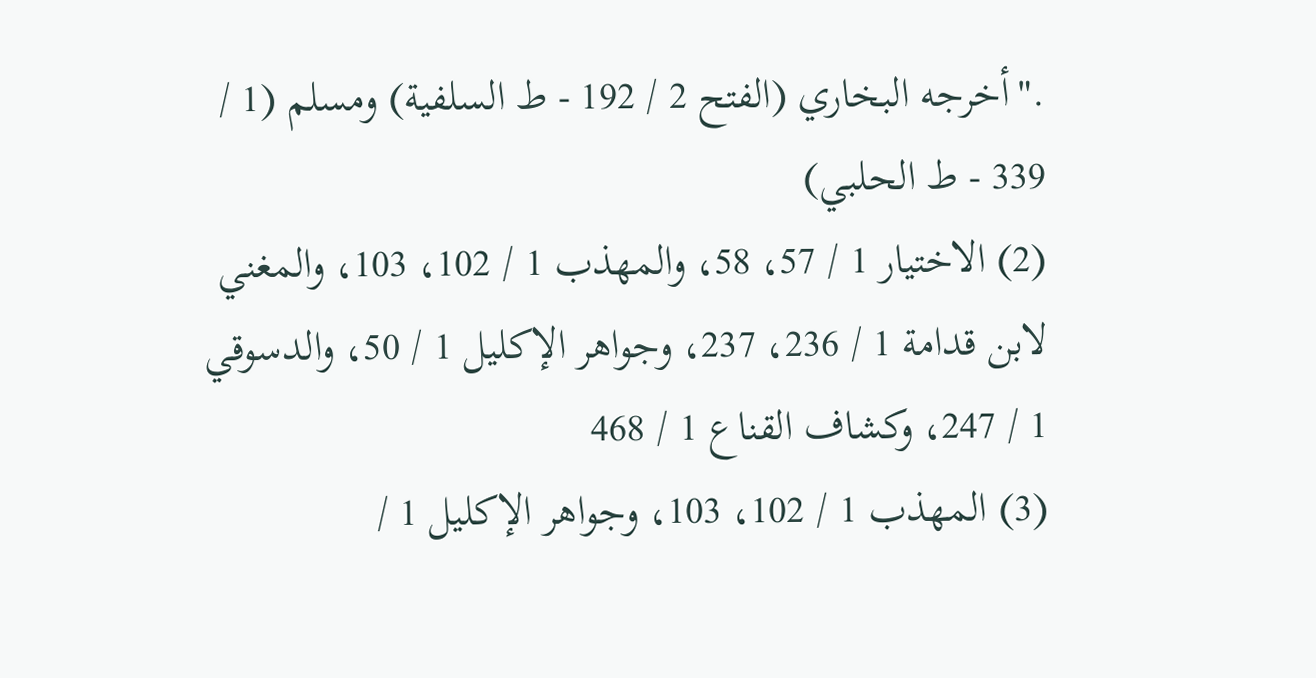."أخرجه البخاري (الفتح 2 / 192 - ط السلفية) ومسلم (1 / 339 - ط الحلبي)
(2) الاختيار 1 / 57، 58، والمهذب 1 / 102، 103، والمغني لابن قدامة 1 / 236، 237، وجواهر الإكليل 1 / 50، والدسوقي 1 / 247، وكشاف القناع 1 / 468
(3) المهذب 1 / 102، 103، وجواهر الإكليل 1 /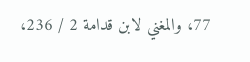77، والمغني لابن قدامة 2 / 236،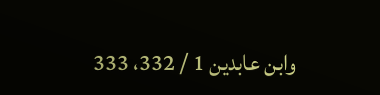وابن عابدين 1 / 332، 333